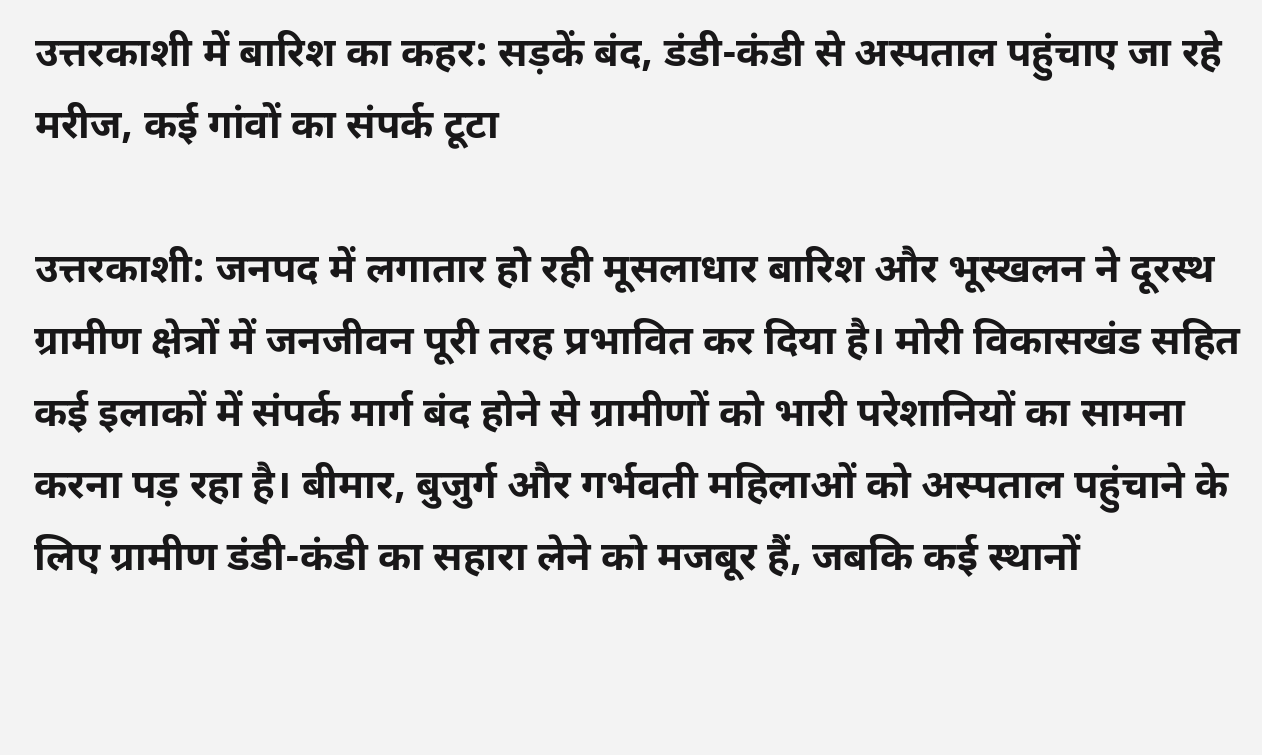उत्तरकाशी में बारिश का कहर: सड़कें बंद, डंडी-कंडी से अस्पताल पहुंचाए जा रहे मरीज, कई गांवों का संपर्क टूटा

उत्तरकाशी: जनपद में लगातार हो रही मूसलाधार बारिश और भूस्खलन ने दूरस्थ ग्रामीण क्षेत्रों में जनजीवन पूरी तरह प्रभावित कर दिया है। मोरी विकासखंड सहित कई इलाकों में संपर्क मार्ग बंद होने से ग्रामीणों को भारी परेशानियों का सामना करना पड़ रहा है। बीमार, बुजुर्ग और गर्भवती महिलाओं को अस्पताल पहुंचाने के लिए ग्रामीण डंडी-कंडी का सहारा लेने को मजबूर हैं, जबकि कई स्थानों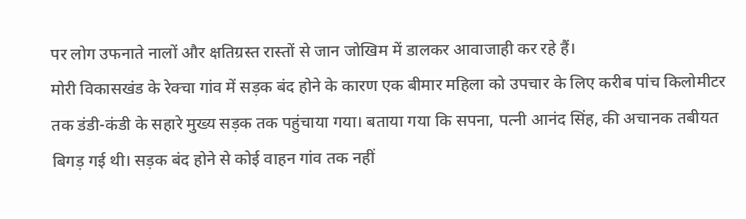पर लोग उफनाते नालों और क्षतिग्रस्त रास्तों से जान जोखिम में डालकर आवाजाही कर रहे हैं।
मोरी विकासखंड के रेक्चा गांव में सड़क बंद होने के कारण एक बीमार महिला को उपचार के लिए करीब पांच किलोमीटर तक डंडी-कंडी के सहारे मुख्य सड़क तक पहुंचाया गया। बताया गया कि सपना, पत्नी आनंद सिंह, की अचानक तबीयत बिगड़ गई थी। सड़क बंद होने से कोई वाहन गांव तक नहीं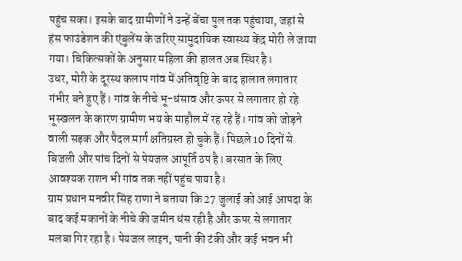पहुंच सका। इसके बाद ग्रामीणों ने उन्हें बेंचा पुल तक पहुंचाया, जहां से हंस फाउंडेशन की एंबुलेंस के जरिए सामुदायिक स्वास्थ्य केंद्र मोरी ले जाया गया। चिकित्सकों के अनुसार महिला की हालत अब स्थिर है।
उधर, मोरी के दूरस्थ कलाप गांव में अतिवृष्टि के बाद हालात लगातार गंभीर बने हुए हैं। गांव के नीचे भू-धंसाव और ऊपर से लगातार हो रहे भूस्खलन के कारण ग्रामीण भय के माहौल में रह रहे हैं। गांव को जोड़ने वाली सड़क और पैदल मार्ग क्षतिग्रस्त हो चुके हैं। पिछले 10 दिनों से बिजली और पांच दिनों से पेयजल आपूर्ति ठप है। बरसात के लिए आवश्यक राशन भी गांव तक नहीं पहुंच पाया है।
ग्राम प्रधान मनवीर सिंह राणा ने बताया कि 27 जुलाई को आई आपदा के बाद कई मकानों के नीचे की जमीन धंस रही है और ऊपर से लगातार मलबा गिर रहा है। पेयजल लाइन, पानी की टंकी और कई भवन भी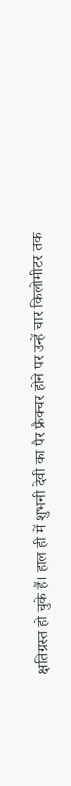क्षतिग्रस्त हो चुके हैं। हाल ही में शुभनी देवी का पैर फ्रैक्चर होने पर उन्हें चार किलोमीटर तक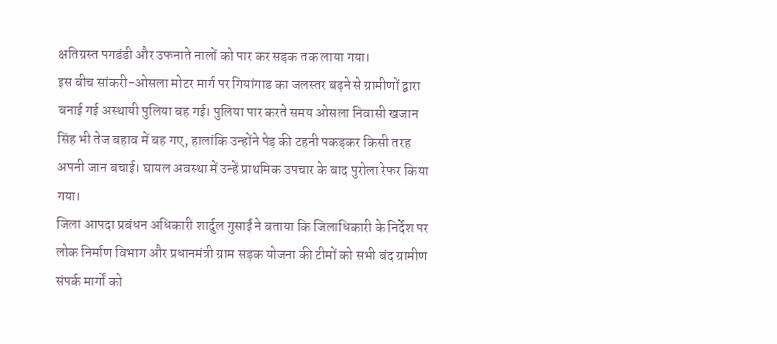क्षतिग्रस्त पगडंडी और उफनाते नालों को पार कर सड़क तक लाया गया।
इस बीच सांकरी-ओसला मोटर मार्ग पर गियांगाड का जलस्तर बढ़ने से ग्रामीणों द्वारा बनाई गई अस्थायी पुलिया बह गई। पुलिया पार करते समय ओसला निवासी खजान सिंह भी तेज बहाव में बह गए, हालांकि उन्होंने पेड़ की टहनी पकड़कर किसी तरह अपनी जान बचाई। घायल अवस्था में उन्हें प्राथमिक उपचार के बाद पुरोला रेफर किया गया।
जिला आपदा प्रबंधन अधिकारी शार्दुल गुसाईं ने बताया कि जिलाधिकारी के निर्देश पर लोक निर्माण विभाग और प्रधानमंत्री ग्राम सड़क योजना की टीमों को सभी बंद ग्रामीण संपर्क मार्गों को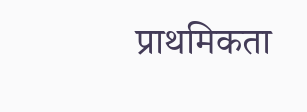प्राथमिकता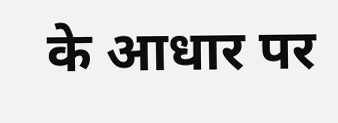के आधार पर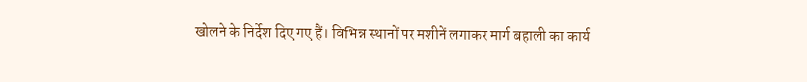खोलने के निर्देश दिए गए हैं। विभिन्न स्थानों पर मशीनें लगाकर मार्ग बहाली का कार्य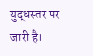युद्धस्तर पर जारी है।